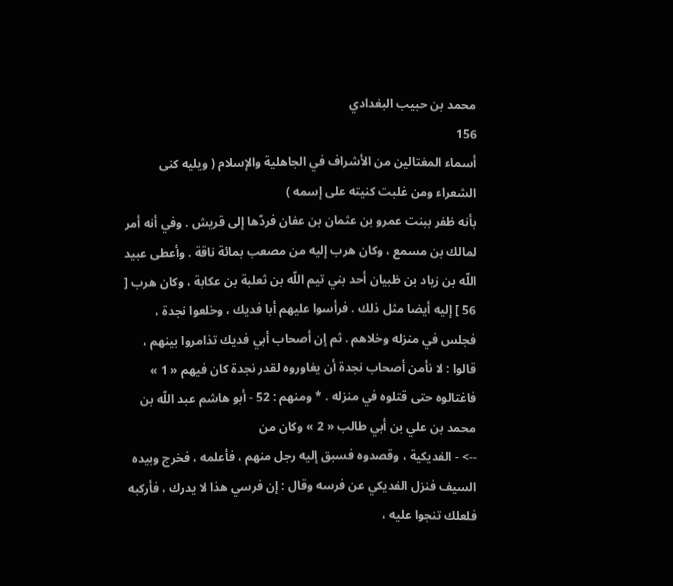محمد بن حبيب البغدادي
156
أسماء المغتالين من الأشراف في الجاهلية والإسلام ( ويليه كنى الشعراء ومن غلبت كنيته على إسمه )
بأنه ظفر ببنت عمرو بن عثمان بن عفان فردّها إلى قريش . وفي أنه أمر لمالك بن مسمع ، وكان هرب إليه من مصعب بمائة ناقة . وأعطى عبيد اللّه بن زياد بن ظبيان أحد بني تيم اللّه بن ثعلبة بن عكابة ، وكان هرب [ 56 ] إليه أيضا مثل ذلك . فرأسوا عليهم أبا فديك ، وخلعوا نجدة ، فجلس في منزله وخلاهم . ثم إن أصحاب أبي فديك تذامروا بينهم ، قالوا : لا نأمن أصحاب نجدة أن يغاوروه لقدر نجدة كان فيهم « 1 » فاغتالوه حتى قتلوه في منزله . * ومنهم : 52 - أبو هاشم عبد اللّه بن محمد بن علي بن أبي طالب « 2 » وكان من
--> - الفديكية ، وقصدوه فسبق إليه رجل منهم ، فأعلمه ، فخرج وبيده السيف فنزل الفديكي عن فرسه وقال : إن فرسي هذا لا يدرك ، فأركبه فلعلك تنجوا عليه ،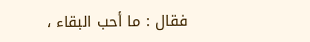فقال : ما أحب البقاء ،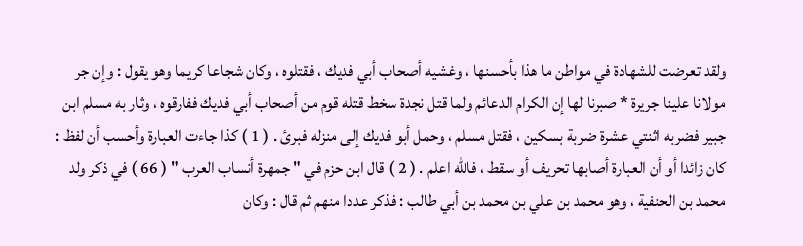ولقد تعرضت للشهادة في مواطن ما هذا بأحسنها ، وغشيه أصحاب أبي فديك ، فقتلوه ، وكان شجاعا كريما وهو يقول : وإن جر مولانا علينا جريرة * صبرنا لها إن الكرام الدعائم ولما قتل نجدة سخط قتله قوم من أصحاب أبي فديك ففارقوه ، وثار به مسلم ابن جبير فضربه اثنتي عشرة ضربة بسكين ، فقتل مسلم ، وحمل أبو فديك إلى منزله فبرئ . ( 1 ) كذا جاءت العبارة وأحسب أن لفظ : كان زائدا أو أن العبارة أصابها تحريف أو سقط ، فاللّه اعلم . ( 2 ) قال ابن حزم في " جمهرة أنساب العرب " ( 66 ) في ذكر ولد محمد بن الحنفية ، وهو محمد بن علي بن محمد بن أبي طالب : فذكر عددا منهم ثم قال : وكان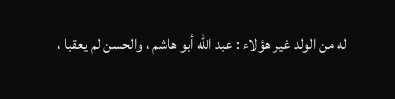له من الولد غير هؤلاء : عبد اللّه أبو هاشم ، والحسن لم يعقبا ،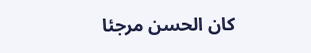كان الحسن مرجئا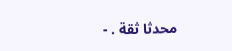محدثا ثقة . -